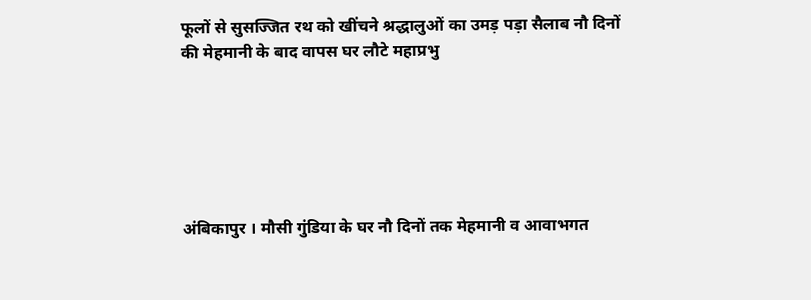फूलों से सुसज्जित रथ को खींचने श्रद्धालुओं का उमड़ पड़ा सैलाब नौ दिनों की मेहमानी के बाद वापस घर लौटे महाप्रभु






अंबिकापुर । मौसी गुंडिया के घर नौ दिनों तक मेहमानी व आवाभगत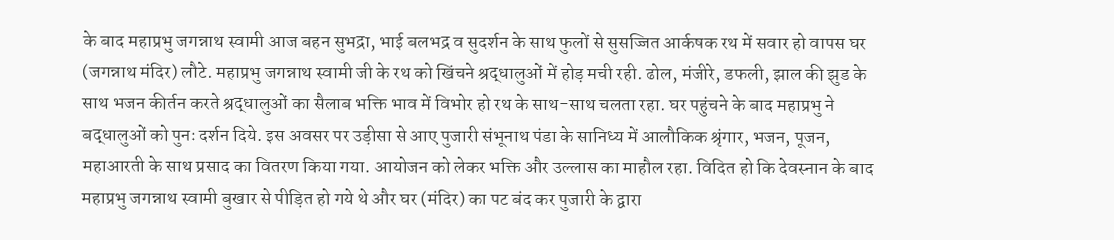के बाद महाप्रभु जगन्नाथ स्वामी आज बहन सुभद्रा, भाई बलभद्र व सुदर्शन के साथ फुलों से सुसज्जित आर्कषक रथ में सवार हो वापस घर (जगन्नाथ मंदिर) लौटे. महाप्रभु जगन्नाथ स्वामी जी के रथ को खिंचने श्रद्धालुओं में होड़ मची रही. ढोल, मंजीरे, डफली, झाल की झुड के साथ भजन कीर्तन करते श्रद्धालुओं का सैलाब भक्ति भाव में विभोर हो रथ के साथ-साथ चलता रहा. घर पहुंचने के बाद महाप्रभु ने बद्धालुओं को पुनः दर्शन दिये. इस अवसर पर उड़ीसा से आए पुजारी संभूनाथ पंडा के सानिध्य में आलौकिक श्रृंगार, भजन, पूजन, महाआरती के साथ प्रसाद का वितरण किया गया. आयोजन को लेकर भक्ति और उल्लास का माहौल रहा. विदित हो कि देवस्नान के बाद महाप्रभु जगन्नाथ स्वामी बुखार से पीड़ित हो गये थे और घर (मंदिर) का पट बंद कर पुजारी के द्वारा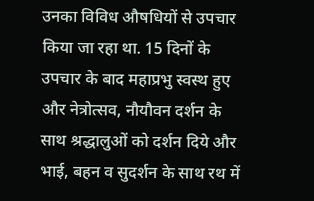उनका विविध औषधियों से उपचार किया जा रहा था. 15 दिनों के उपचार के बाद महाप्रभु स्वस्थ हुए और नेत्रोत्सव, नौयौवन दर्शन के साथ श्रद्धालुओं को दर्शन दिये और भाई, बहन व सुदर्शन के साथ रथ में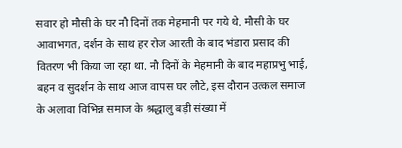सवार हो मौसी के घर नौ दिनों तक मेहमानी पर गये थे. मौसी के घर आवाभगत, दर्शन के साथ हर रोज आरती के बाद भंडारा प्रसाद की वितरण भी किया जा रहा था. नौ दिनों के मेहमानी के बाद महाप्रभु भाई, बहन व सुदर्शन के साथ आज वापस घर लौटे, इस दौरान उत्कल समाज के अलावा विभिन्न समाज के श्रद्धालु बड़ी संख्या में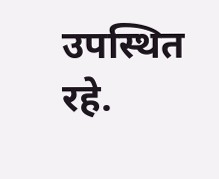उपस्थित रहे.